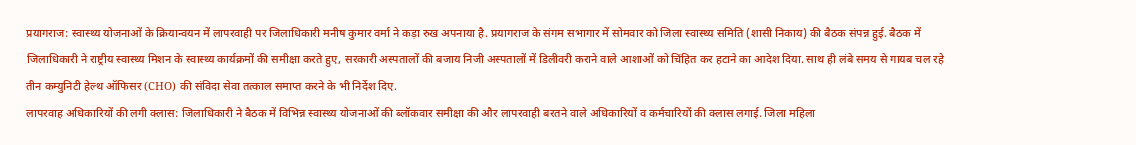प्रयागराज: स्वास्थ्य योजनाओं के क्रियान्वयन में लापरवाही पर जिलाधिकारी मनीष कुमार वर्मा ने कड़ा रुख अपनाया है. प्रयागराज के संगम सभागार में सोमवार को जिला स्वास्थ्य समिति (शासी निकाय) की बैठक संपन्न हुई. बैठक में जिलाधिकारी ने राष्ट्रीय स्वास्थ्य मिशन के स्वास्थ्य कार्यक्रमों की समीक्षा करते हुए, सरकारी अस्पतालों की बजाय निजी अस्पतालों में डिलीवरी कराने वाले आशाओं को चिंहित कर हटाने का आदेश दिया. साथ ही लंबे समय से गायब चल रहे तीन कम्युनिटी हेल्थ ऑफिसर (CHO) की संविदा सेवा तत्काल समाप्त करने के भी निर्देश दिए.
लापरवाह अधिकारियों की लगी क्लास: जिलाधिकारी ने बैठक में विभिन्न स्वास्थ्य योजनाओं की ब्लॉकवार समीक्षा की और लापरवाही बरतने वाले अधिकारियों व कर्मचारियों की क्लास लगाई. जिला महिला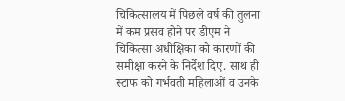चिकित्सालय में पिछले वर्ष की तुलना में कम प्रसव होने पर डीएम ने चिकित्सा अधीक्षिका को कारणों की समीक्षा करने के निर्देश दिए. साथ ही स्टाफ को गर्भवती महिलाओं व उनके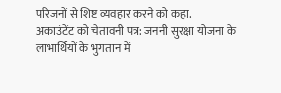परिजनों से शिष्ट व्यवहार करने को कहा.
अकाउंटेंट को चेतावनी पत्र: जननी सुरक्षा योजना के लाभार्थियों के भुगतान में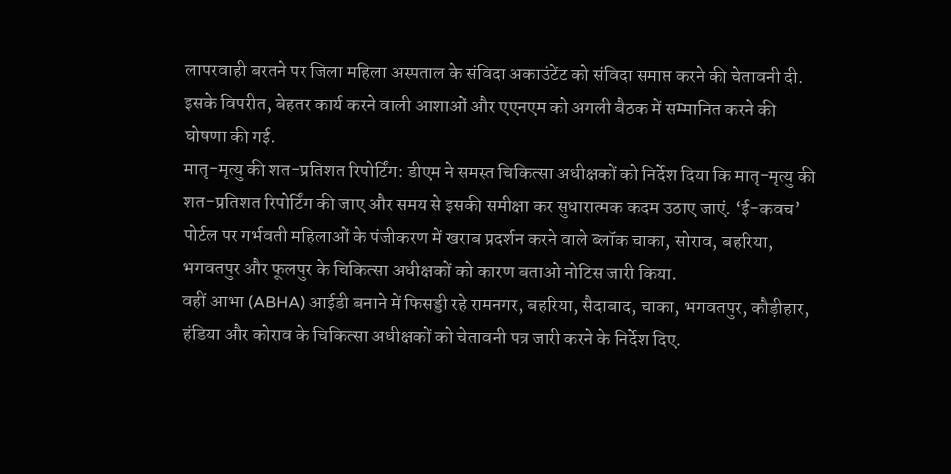लापरवाही बरतने पर जिला महिला अस्पताल के संविदा अकाउंटेंट को संविदा समाप्त करने की चेतावनी दी. इसके विपरीत, बेहतर कार्य करने वाली आशाओं और एएनएम को अगली बैठक में सम्मानित करने की घोषणा की गई.
मातृ-मृत्यु की शत-प्रतिशत रिपोर्टिंग: डीएम ने समस्त चिकित्सा अधीक्षकों को निर्देश दिया कि मातृ-मृत्यु की शत-प्रतिशत रिपोर्टिंग की जाए और समय से इसकी समीक्षा कर सुधारात्मक कदम उठाए जाएं. ‘ई-कवच’ पोर्टल पर गर्भवती महिलाओं के पंजीकरण में खराब प्रदर्शन करने वाले ब्लॉक चाका, सोराव, बहरिया, भगवतपुर और फूलपुर के चिकित्सा अधीक्षकों को कारण बताओ नोटिस जारी किया.
वहीं आभा (ABHA) आईडी बनाने में फिसड्डी रहे रामनगर, बहरिया, सैदाबाद, चाका, भगवतपुर, कौड़ीहार, हंडिया और कोराव के चिकित्सा अधीक्षकों को चेतावनी पत्र जारी करने के निर्देश दिए.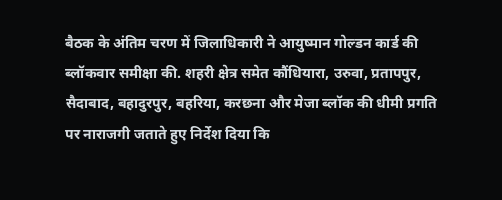बैठक के अंतिम चरण में जिलाधिकारी ने आयुष्मान गोल्डन कार्ड की ब्लॉकवार समीक्षा की. शहरी क्षेत्र समेत कौंधियारा, उरुवा, प्रतापपुर, सैदाबाद, बहादुरपुर, बहरिया, करछना और मेजा ब्लॉक की धीमी प्रगति पर नाराजगी जताते हुए निर्देश दिया कि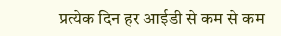प्रत्येक दिन हर आईडी से कम से कम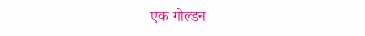एक गोल्डन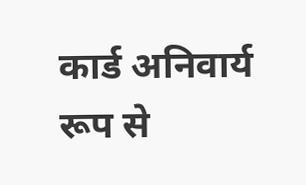कार्ड अनिवार्य रूप से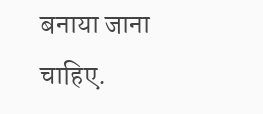बनाया जाना चाहिए.